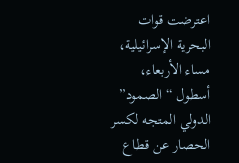اعترضت قوات البحرية الإسرائيلية، مساء الأربعاء، أسطول “الصمود” الدولي المتجه لكسر الحصار عن قطاع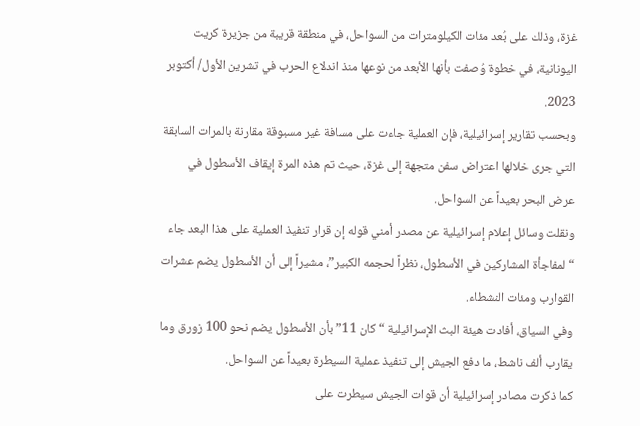غزة، وذلك على بُعد مئات الكيلومترات من السواحل، في منطقة قريبة من جزيرة كريت اليونانية، في خطوة وُصفت بأنها الأبعد من نوعها منذ اندلاع الحرب في تشرين الأول/ أكتوبر 2023.
وبحسب تقارير إسرائيلية، فإن العملية جاءت على مسافة غير مسبوقة مقارنة بالمرات السابقة التي جرى خلالها اعتراض سفن متجهة إلى غزة، حيث تم هذه المرة إيقاف الأسطول في عرض البحر بعيداً عن السواحل.
ونقلت وسائل إعلام إسرائيلية عن مصدر أمني قوله إن قرار تنفيذ العملية على هذا البعد جاء “لمفاجأة المشاركين في الأسطول، نظراً لحجمه الكبير”، مشيراً إلى أن الأسطول يضم عشرات القوارب ومئات النشطاء.
وفي السياق، أفادت هيئة البث الإسرائيلية “كان 11” بأن الأسطول يضم نحو 100 زورق وما يقارب ألف ناشط، ما دفع الجيش إلى تنفيذ عملية السيطرة بعيداً عن السواحل.
كما ذكرت مصادر إسرائيلية أن قوات الجيش سيطرت على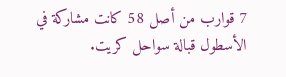7 قوارب من أصل 58 كانت مشاركة في الأسطول قبالة سواحل كريت.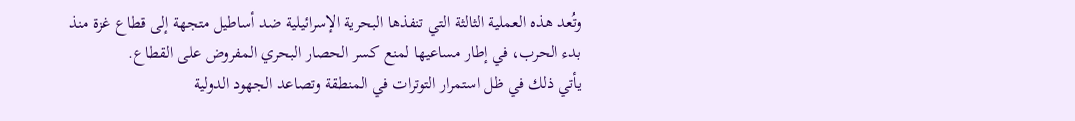وتُعد هذه العملية الثالثة التي تنفذها البحرية الإسرائيلية ضد أساطيل متجهة إلى قطاع غزة منذ بدء الحرب، في إطار مساعيها لمنع كسر الحصار البحري المفروض على القطاع.
يأتي ذلك في ظل استمرار التوترات في المنطقة وتصاعد الجهود الدولية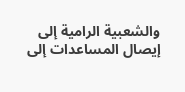والشعبية الرامية إلى إيصال المساعدات إلى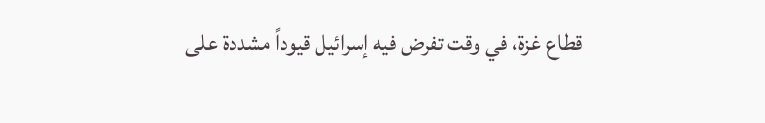قطاع غزة، في وقت تفرض فيه إسرائيل قيوداً مشددة على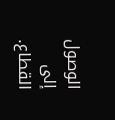الوصول إلى القطاع.